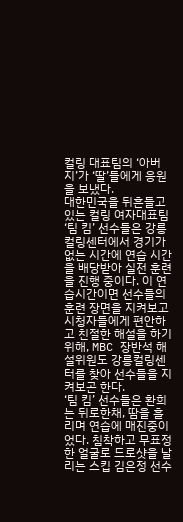컬링 대표팀의 ‘아버지’가 ‘딸’들에게 응원을 보냈다.
대한민국을 뒤흔들고 있는 컬링 여자대표팀 ‘팀 킴’ 선수들은 강릉컬링센터에서 경기가 없는 시간에 연습 시간을 배당받아 실전 훈련을 진행 중이다. 이 연습시간이면 선수들의 훈련 장면을 지켜보고 시청자들에게 편안하고 친절한 해설을 하기 위해, MBC 장반석 해설위원도 강릉컬링센터를 찾아 선수들을 지켜보곤 한다.
‘팀 킴’ 선수들은 환희는 뒤로한채, 땀을 흘리며 연습에 매진중이었다. 침착하고 무표정한 얼굴로 드로샷을 날리는 스킵 김은정 선수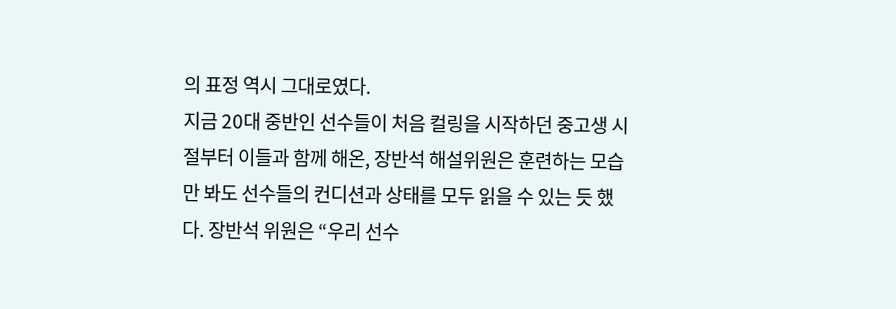의 표정 역시 그대로였다.
지금 20대 중반인 선수들이 처음 컬링을 시작하던 중고생 시절부터 이들과 함께 해온, 장반석 해설위원은 훈련하는 모습만 봐도 선수들의 컨디션과 상태를 모두 읽을 수 있는 듯 했다. 장반석 위원은 “우리 선수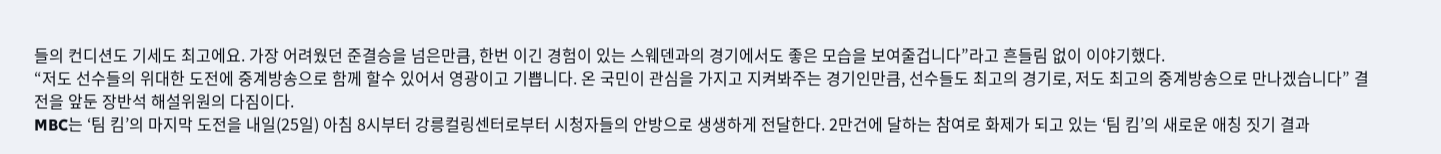들의 컨디션도 기세도 최고에요. 가장 어려웠던 준결승을 넘은만큼, 한번 이긴 경험이 있는 스웨덴과의 경기에서도 좋은 모습을 보여줄겁니다”라고 흔들림 없이 이야기했다.
“저도 선수들의 위대한 도전에 중계방송으로 함께 할수 있어서 영광이고 기쁩니다. 온 국민이 관심을 가지고 지켜봐주는 경기인만큼, 선수들도 최고의 경기로, 저도 최고의 중계방송으로 만나겠습니다” 결전을 앞둔 장반석 해설위원의 다짐이다.
MBC는 ‘팀 킴’의 마지막 도전을 내일(25일) 아침 8시부터 강릉컬링센터로부터 시청자들의 안방으로 생생하게 전달한다. 2만건에 달하는 참여로 화제가 되고 있는 ‘팀 킴’의 새로운 애칭 짓기 결과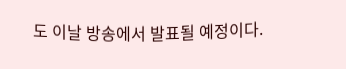도 이날 방송에서 발표될 예정이다.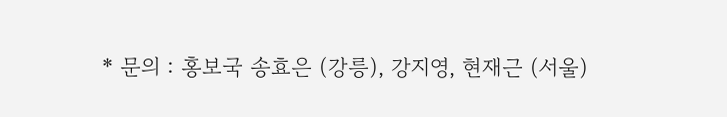* 문의 : 홍보국 송효은 (강릉), 강지영, 현재근 (서울)